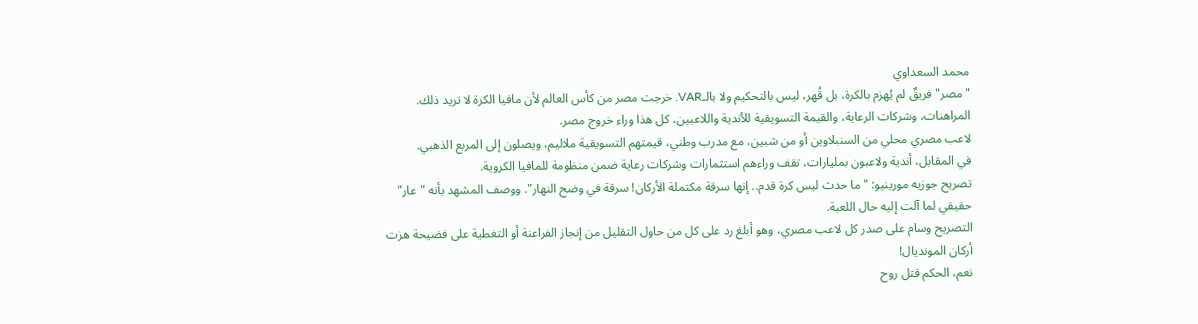محمد السعداوي
"مصر" فريقٌ لم يُهزم بالكرة، بل قُهر، ليس بالتحكيم ولا بالـVAR. خرجت مصر من كأس العالم لأن مافيا الكرة لا تريد ذلك. المراهنات، وشركات الرعاية، والقيمة التسويقية للأندية واللاعبين، كل هذا وراء خروج مصر.
لاعب مصري محلي من السنبلاوين أو من شبين، مع مدرب وطني، قيمتهم التسويقية ملاليم، ويصلون إلى المربع الذهبي.
في المقابل، أندية ولاعبون بمليارات، تقف وراءهم استثمارات وشركات رعاية ضمن منظومة للمافيا الكروية.
تصريح جوزيه مورينيو: "ما حدث ليس كرة قدم.. إنها سرقة مكتملة الأركان! سرقة في وضح النهار". ووصف المشهد بأنه "عار" حقيقي لما آلت إليه حال اللعبة.
التصريح وسام على صدر كل لاعب مصري، وهو أبلغ رد على كل من حاول التقليل من إنجاز الفراعنة أو التغطية على فضيحة هزت أركان المونديال!
نعم، الحكم قتل روح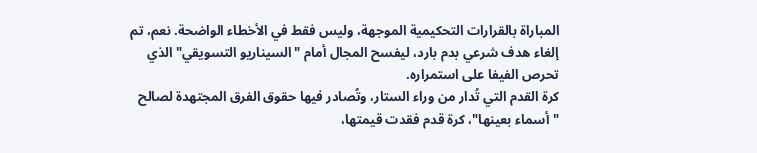المباراة بالقرارات التحكيمية الموجهة، وليس فقط في الأخطاء الواضحة. نعم، تم إلغاء هدف شرعي بدم بارد، ليفسح المجال أمام "السيناريو التسويقي" الذي تحرص الفيفا على استمراره.
كرة القدم التي تُدار من وراء الستار، وتُصادر فيها حقوق الفرق المجتهدة لصالح "أسماء بعينها"، كرة قدم فقدت قيمتها،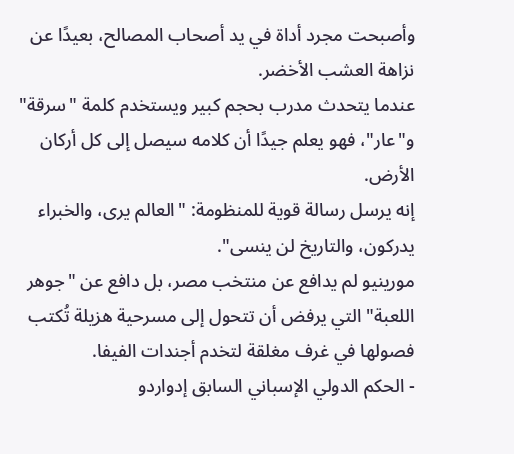وأصبحت مجرد أداة في يد أصحاب المصالح، بعيدًا عن نزاهة العشب الأخضر.
عندما يتحدث مدرب بحجم كبير ويستخدم كلمة "سرقة" و"عار"، فهو يعلم جيدًا أن كلامه سيصل إلى كل أركان الأرض.
إنه يرسل رسالة قوية للمنظومة: "العالم يرى، والخبراء يدركون، والتاريخ لن ينسى".
مورينيو لم يدافع عن منتخب مصر، بل دافع عن "جوهر اللعبة" التي يرفض أن تتحول إلى مسرحية هزيلة تُكتب فصولها في غرف مغلقة لتخدم أجندات الفيفا.
- الحكم الدولي الإسباني السابق إدواردو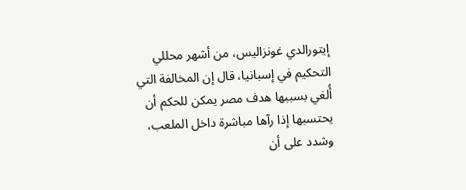إيتورالدي غونزاليس، من أشهر محللي التحكيم في إسبانيا، قال إن المخالفة التي أُلغي بسببها هدف مصر يمكن للحكم أن يحتسبها إذا رآها مباشرة داخل الملعب، وشدد على أن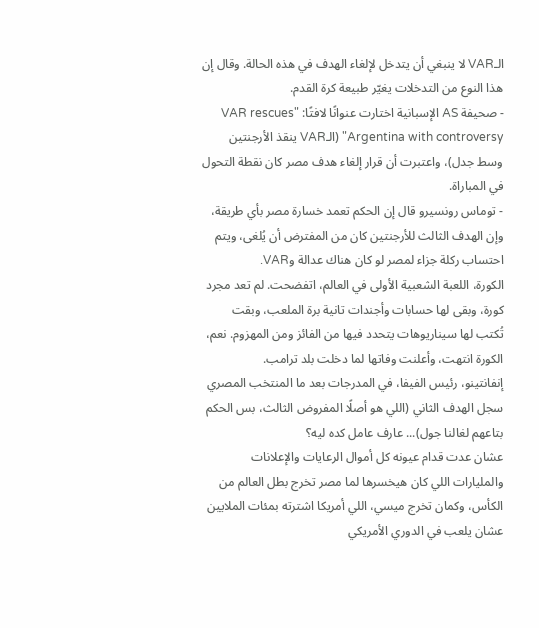الـVAR لا ينبغي أن يتدخل لإلغاء الهدف في هذه الحالة. وقال إن هذا النوع من التدخلات يغيّر طبيعة كرة القدم.
- صحيفة AS الإسبانية اختارت عنوانًا لافتًا: "VAR rescues Argentina with controversy" (الـVAR ينقذ الأرجنتين وسط جدل)، واعتبرت أن قرار إلغاء هدف مصر كان نقطة التحول في المباراة.
- توماس رونسيرو قال إن الحكم تعمد خسارة مصر بأي طريقة، وإن الهدف الثالث للأرجنتين كان من المفترض أن يُلغى، ويتم احتساب ركلة جزاء لمصر لو كان هناك عدالة وVAR.
الكورة، اللعبة الشعبية الأولى في العالم، اتفضحت. لم تعد مجرد كورة، وبقى لها حسابات وأجندات تانية برة الملعب، وبقت تُكتب لها سيناريوهات يتحدد فيها من الفائز ومن المهزوم. نعم، الكورة انتهت، وأعلنت وفاتها لما دخلت بلد ترامب.
إنفانتينو، رئيس الفيفا، في المدرجات بعد ما المنتخب المصري سجل الهدف الثاني (اللي هو أصلًا المفروض الثالث، بس الحكم بتاعهم لغالنا جول)... عارف عامل كده ليه؟
عشان عدت قدام عيونه كل أموال الرعايات والإعلانات والمليارات اللي كان هيخسرها لما مصر تخرج بطل العالم من الكأس، وكمان تخرج ميسي، اللي أمريكا اشترته بمئات الملايين عشان يلعب في الدوري الأمريكي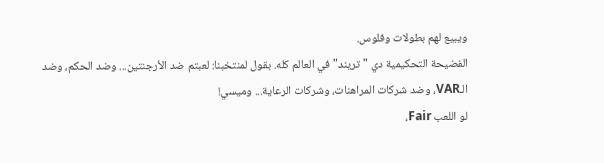ويبيع لهم بطولات وفلوس.
الفضيحة التحكيمية دي "تريند" في العالم كله. بقول لمنتخبنا: لعبتم ضد الأرجنتين... وضد الحكم، وضد الـVAR، وضد شركات المراهنات، وشركات الرعاية... وميسي!
لو اللعب Fair،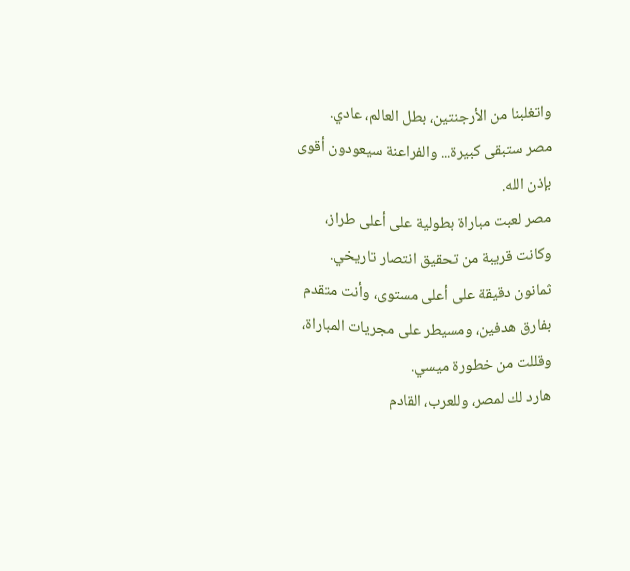واتغلبنا من الأرجنتين، بطل العالم، عادي.
مصر ستبقى كبيرة... والفراعنة سيعودون أقوى بإذن الله.
مصر لعبت مباراة بطولية على أعلى طراز، وكانت قريبة من تحقيق انتصار تاريخي. ثمانون دقيقة على أعلى مستوى، وأنت متقدم بفارق هدفين، ومسيطر على مجريات المباراة، وقللت من خطورة ميسي.
هارد لك لمصر، وللعرب، القادم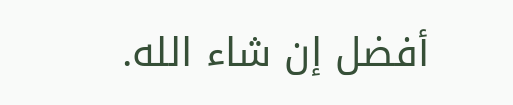أفضل إن شاء الله.